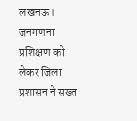लखनऊ। जनगणना प्रशिक्षण को लेकर जिला प्रशासन ने सख्त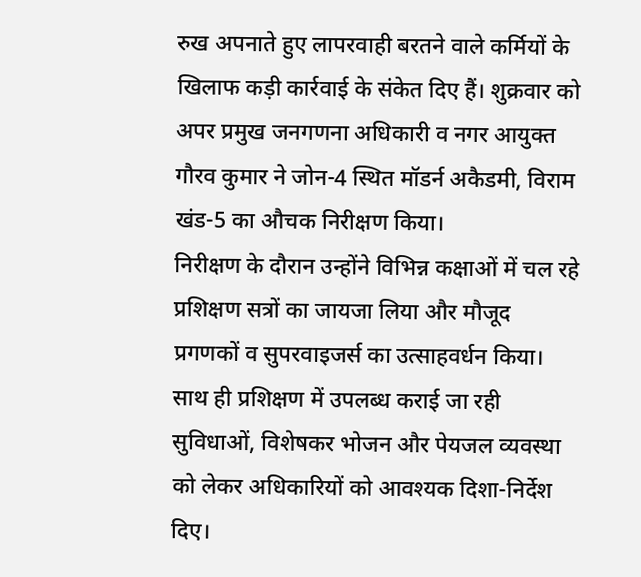रुख अपनाते हुए लापरवाही बरतने वाले कर्मियों के खिलाफ कड़ी कार्रवाई के संकेत दिए हैं। शुक्रवार को अपर प्रमुख जनगणना अधिकारी व नगर आयुक्त गौरव कुमार ने जोन-4 स्थित मॉडर्न अकैडमी, विराम खंड-5 का औचक निरीक्षण किया।
निरीक्षण के दौरान उन्होंने विभिन्न कक्षाओं में चल रहे प्रशिक्षण सत्रों का जायजा लिया और मौजूद प्रगणकों व सुपरवाइजर्स का उत्साहवर्धन किया। साथ ही प्रशिक्षण में उपलब्ध कराई जा रही सुविधाओं, विशेषकर भोजन और पेयजल व्यवस्था को लेकर अधिकारियों को आवश्यक दिशा-निर्देश दिए।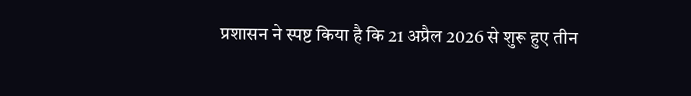प्रशासन ने स्पष्ट किया है कि 21 अप्रैल 2026 से शुरू हुए तीन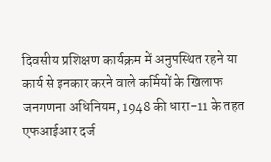दिवसीय प्रशिक्षण कार्यक्रम में अनुपस्थित रहने या कार्य से इनकार करने वाले कर्मियों के खिलाफ जनगणना अधिनियम, 1948 की धारा-11 के तहत एफआईआर दर्ज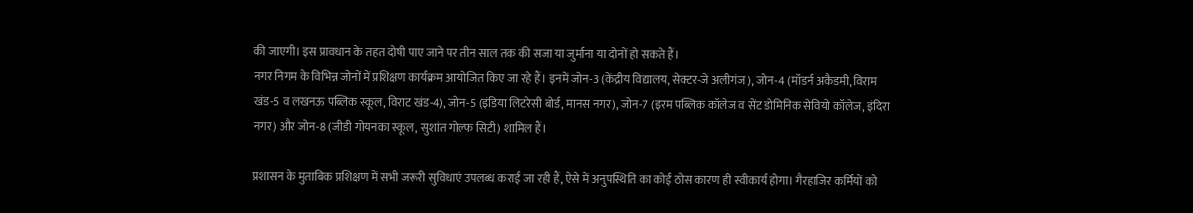की जाएगी। इस प्रावधान के तहत दोषी पाए जाने पर तीन साल तक की सजा या जुर्माना या दोनों हो सकते हैं।
नगर निगम के विभिन्न जोनों में प्रशिक्षण कार्यक्रम आयोजित किए जा रहे हैं। इनमें जोन-3 (केंद्रीय विद्यालय, सेक्टर-जे अलीगंज), जोन-4 (मॉडर्न अकैडमी, विराम खंड-5 व लखनऊ पब्लिक स्कूल, विराट खंड-4), जोन-5 (इंडिया लिटरेसी बोर्ड, मानस नगर), जोन-7 (इरम पब्लिक कॉलेज व सेंट डोमिनिक सेवियो कॉलेज, इंदिरा नगर) और जोन-8 (जीडी गोयनका स्कूल, सुशांत गोल्फ सिटी) शामिल हैं।

प्रशासन के मुताबिक प्रशिक्षण में सभी जरूरी सुविधाएं उपलब्ध कराई जा रही हैं, ऐसे में अनुपस्थिति का कोई ठोस कारण ही स्वीकार्य होगा। गैरहाजिर कर्मियों को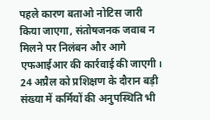पहले कारण बताओ नोटिस जारी किया जाएगा, संतोषजनक जवाब न मिलने पर निलंबन और आगे एफआईआर की कार्रवाई की जाएगी।
24 अप्रैल को प्रशिक्षण के दौरान बड़ी संख्या में कर्मियों की अनुपस्थिति भी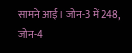सामने आई। जोन-3 में 248, जोन-4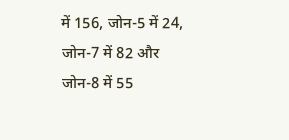में 156, जोन-5 में 24, जोन-7 में 82 और जोन-8 में 55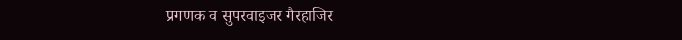प्रगणक व सुपरवाइजर गैरहाजिर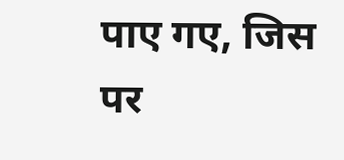पाए गए, जिस पर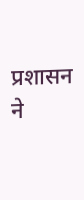प्रशासन ने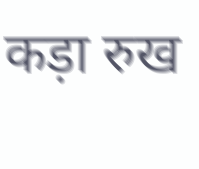कड़ा रुख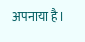अपनाया है।